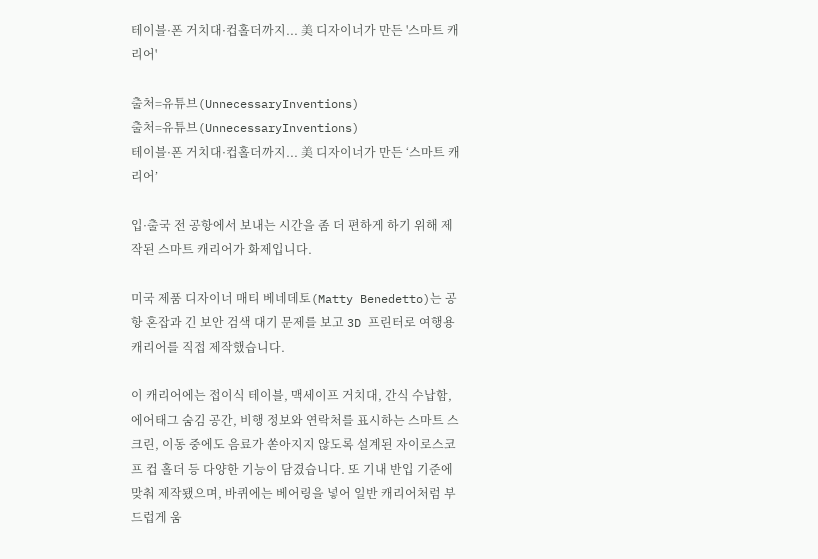테이블·폰 거치대·컵홀더까지... 美 디자이너가 만든 '스마트 캐리어'

출처=유튜브(UnnecessaryInventions)
출처=유튜브(UnnecessaryInventions)
테이블·폰 거치대·컵홀더까지... 美 디자이너가 만든 ‘스마트 캐리어’

입·출국 전 공항에서 보내는 시간을 좀 더 편하게 하기 위해 제작된 스마트 캐리어가 화제입니다.

미국 제품 디자이너 매티 베네데토(Matty Benedetto)는 공항 혼잡과 긴 보안 검색 대기 문제를 보고 3D 프린터로 여행용 캐리어를 직접 제작했습니다.

이 캐리어에는 접이식 테이블, 맥세이프 거치대, 간식 수납함, 에어태그 숨김 공간, 비행 정보와 연락처를 표시하는 스마트 스크린, 이동 중에도 음료가 쏟아지지 않도록 설계된 자이로스코프 컵 홀더 등 다양한 기능이 담겼습니다. 또 기내 반입 기준에 맞춰 제작됐으며, 바퀴에는 베어링을 넣어 일반 캐리어처럼 부드럽게 움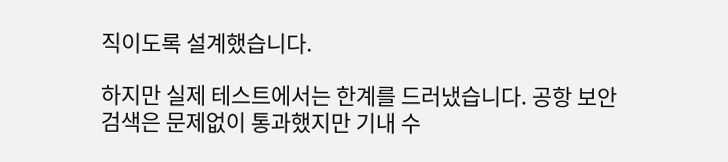직이도록 설계했습니다.

하지만 실제 테스트에서는 한계를 드러냈습니다. 공항 보안 검색은 문제없이 통과했지만 기내 수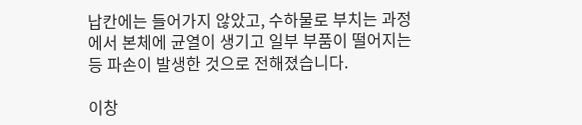납칸에는 들어가지 않았고, 수하물로 부치는 과정에서 본체에 균열이 생기고 일부 부품이 떨어지는 등 파손이 발생한 것으로 전해졌습니다.

이창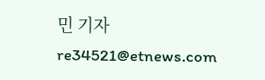민 기자 re34521@etnews.com